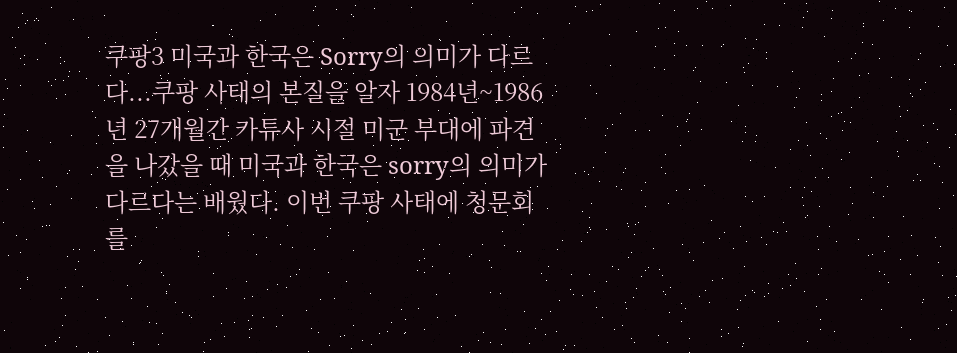쿠팡3 미국과 한국은 Sorry의 의미가 다르다...쿠팡 사태의 본질을 알자 1984년~1986년 27개월간 카튜사 시절 미군 부대에 파견을 나갔을 때 미국과 한국은 sorry의 의미가 다르다는 배웠다. 이번 쿠팡 사태에 청문회를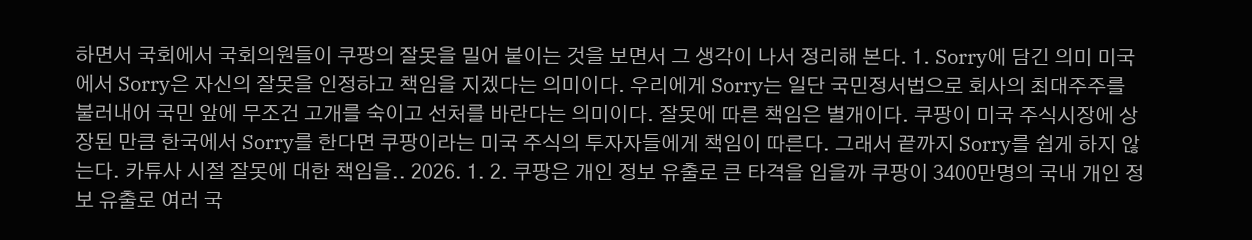하면서 국회에서 국회의원들이 쿠팡의 잘못을 밀어 붙이는 것을 보면서 그 생각이 나서 정리해 본다. 1. Sorry에 담긴 의미 미국에서 Sorry은 자신의 잘못을 인정하고 책임을 지겠다는 의미이다. 우리에게 Sorry는 일단 국민정서법으로 회사의 최대주주를 불러내어 국민 앞에 무조건 고개를 숙이고 선처를 바란다는 의미이다. 잘못에 따른 책임은 별개이다. 쿠팡이 미국 주식시장에 상장된 만큼 한국에서 Sorry를 한다면 쿠팡이라는 미국 주식의 투자자들에게 책임이 따른다. 그래서 끝까지 Sorry를 쉽게 하지 않는다. 카튜사 시절 잘못에 대한 책임을.. 2026. 1. 2. 쿠팡은 개인 정보 유출로 큰 타격을 입을까 쿠팡이 3400만명의 국내 개인 정보 유출로 여러 국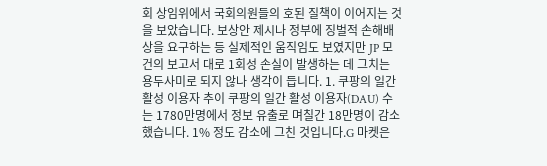회 상임위에서 국회의원들의 호된 질책이 이어지는 것을 보았습니다. 보상안 제시나 정부에 징벌적 손해배상을 요구하는 등 실제적인 움직임도 보였지만 JP 모건의 보고서 대로 1회성 손실이 발생하는 데 그치는 용두사미로 되지 않나 생각이 듭니다. 1. 쿠팡의 일간 활성 이용자 추이 쿠팡의 일간 활성 이용자(DAU) 수는 1780만명에서 정보 유출로 며칠간 18만명이 감소했습니다. 1% 정도 감소에 그친 것입니다.G 마켓은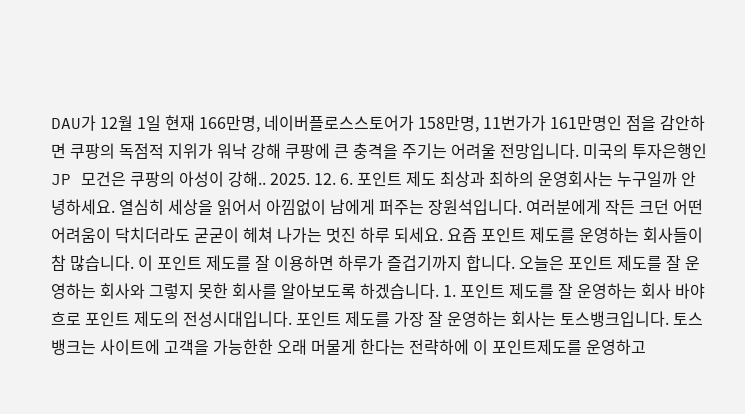DAU가 12월 1일 현재 166만명, 네이버플로스스토어가 158만명, 11번가가 161만명인 점을 감안하면 쿠팡의 독점적 지위가 워낙 강해 쿠팡에 큰 충격을 주기는 어려울 전망입니다. 미국의 투자은행인 JP 모건은 쿠팡의 아성이 강해.. 2025. 12. 6. 포인트 제도 최상과 최하의 운영회사는 누구일까 안녕하세요. 열심히 세상을 읽어서 아낌없이 남에게 퍼주는 장원석입니다. 여러분에게 작든 크던 어떤 어려움이 닥치더라도 굳굳이 헤쳐 나가는 멋진 하루 되세요. 요즘 포인트 제도를 운영하는 회사들이 참 많습니다. 이 포인트 제도를 잘 이용하면 하루가 즐겁기까지 합니다. 오늘은 포인트 제도를 잘 운영하는 회사와 그렇지 못한 회사를 알아보도록 하겠습니다. 1. 포인트 제도를 잘 운영하는 회사 바야흐로 포인트 제도의 전성시대입니다. 포인트 제도를 가장 잘 운영하는 회사는 토스뱅크입니다. 토스뱅크는 사이트에 고객을 가능한한 오래 머물게 한다는 전략하에 이 포인트제도를 운영하고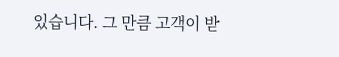있습니다. 그 만큼 고객이 받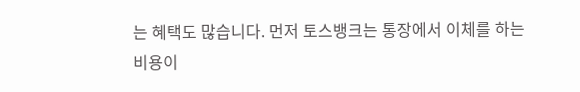는 혜택도 많습니다. 먼저 토스뱅크는 통장에서 이체를 하는 비용이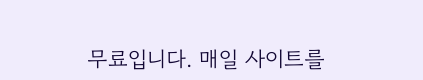무료입니다. 매일 사이트를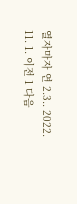열자마자 연 2.3.. 2022. 11. 1. 이전 1 다음